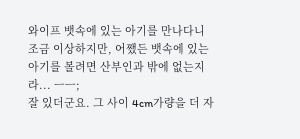와이프 뱃속에 있는 아기를 만나다니 조금 이상하지만, 어쨌든 뱃속에 있는 아기를 볼려면 산부인과 밖에 없는지라... ㅡㅡ;
잘 있더군요. 그 사이 4cm가량을 더 자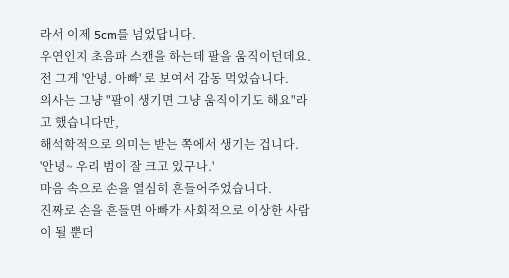라서 이제 5cm를 넘었답니다.
우연인지 초음파 스캔을 하는데 팔을 움직이던데요.
전 그게 '안녕. 아빠' 로 보여서 감동 먹었습니다.
의사는 그냥 "팔이 생기면 그냥 움직이기도 해요"라고 했습니다만,
해석학적으로 의미는 받는 쪽에서 생기는 겁니다.
'안녕~ 우리 범이 잘 크고 있구나.'
마음 속으로 손을 열심히 흔들어주었습니다.
진짜로 손을 흔들면 아빠가 사회적으로 이상한 사람이 될 뿐더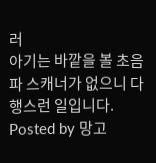러
아기는 바깥을 볼 초음파 스캐너가 없으니 다행스런 일입니다.
Posted by 망고